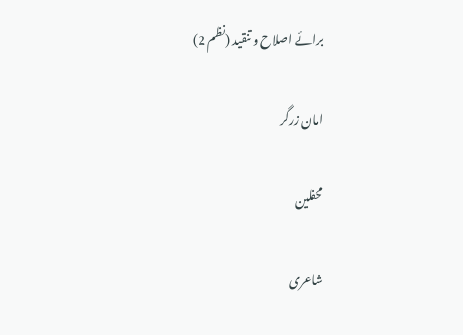برائے اصلاح و تنقید (نظم 2)

امان زرگر

محفلین

شاعری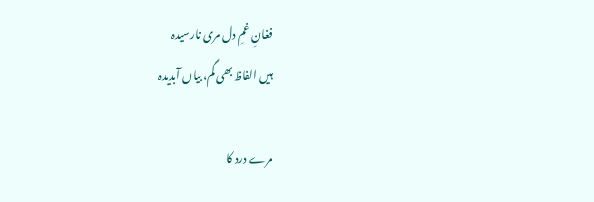فغانِ غمِ دل مری نارسیدہ
ہیں الفاظ بھی گم، بیاں آبدیدہ

مرے درد کا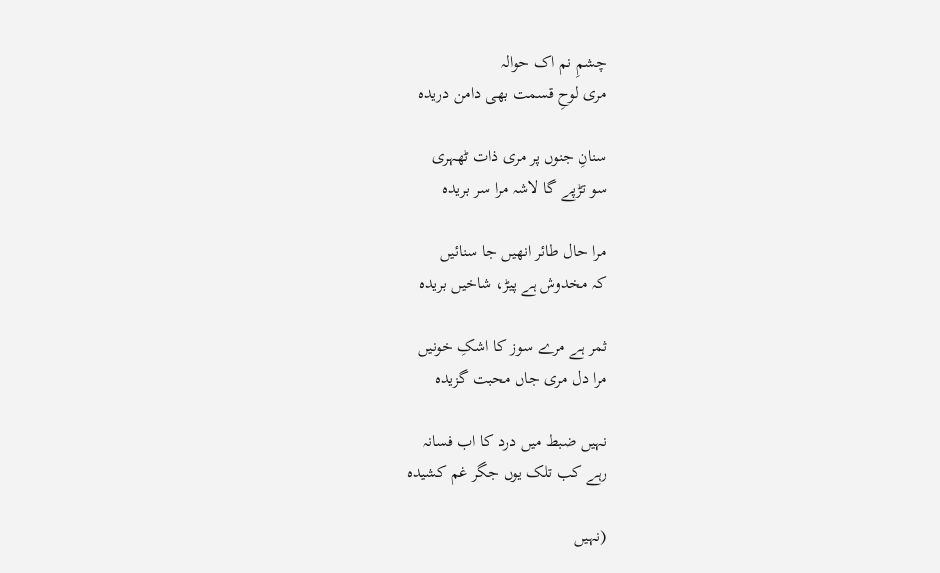چشمِ نم اک حوالہ
مری لوحِ قسمت بھی دامن دریدہ

سنانِ جنوں پر مری ذات ٹھہری
سو تڑپے گا لاشہ مرا سر بریدہ

مرا حال طائر انھیں جا سنائیں
کہ مخدوش ہے پیڑ، شاخیں بریدہ

ثمر ہے مرے سوز کا اشکِ خونیں
مرا دل مری جاں محبت گزیدہ

نہیں ضبط میں درد کا اب فسانہ
رہے کب تلک یوں جگر غم کشیدہ

(نہیں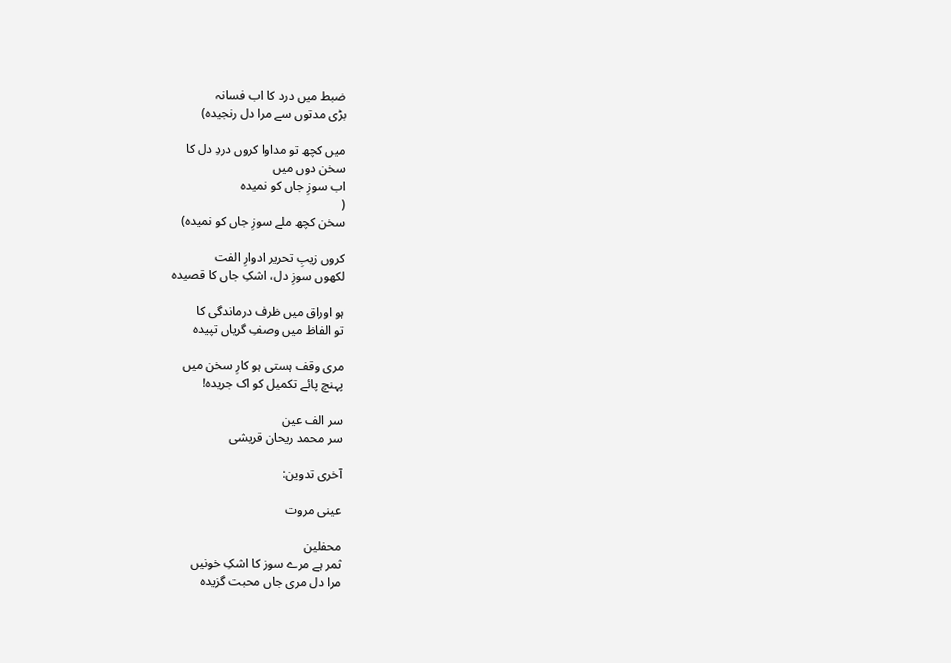ضبط میں درد کا اب فسانہ
بڑی مدتوں سے مرا دل رنجیدہ)

میں کچھ تو مداوا کروں دردِ دل کا
سخن دوں میں
اب سوزِ جاں کو نمیدہ
(
سخن کچھ ملے سوزِ جاں کو نمیدہ)

کروں زیبِ تحریر ادوارِ الفت
لکھوں سوزِ دل، اشکِ جاں کا قصیدہ

ہو اوراق میں ظرف درماندگی کا
تو الفاظ میں وصفِ گریاں تپیدہ

مری وقف ہستی ہو کارِ سخن میں
پہنچ پائے تکمیل کو اک جریدہ!

سر الف عین
سر محمد ریحان قریشی

آخری تدوین:

عینی مروت

محفلین
ثمر ہے مرے سوز کا اشکِ خونیں
مرا دل مری جاں محبت گزیدہ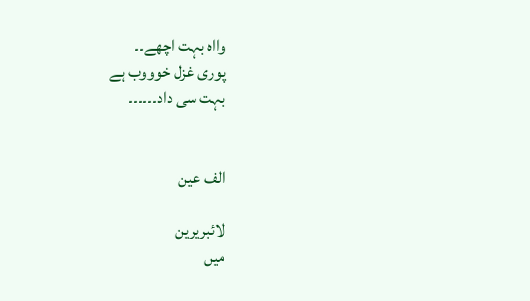وااہ بہت اچھے۔۔
پوری غزل خوووب ہے
بہت سی داد۔۔۔۔۔۔


الف عین

لائبریرین
میں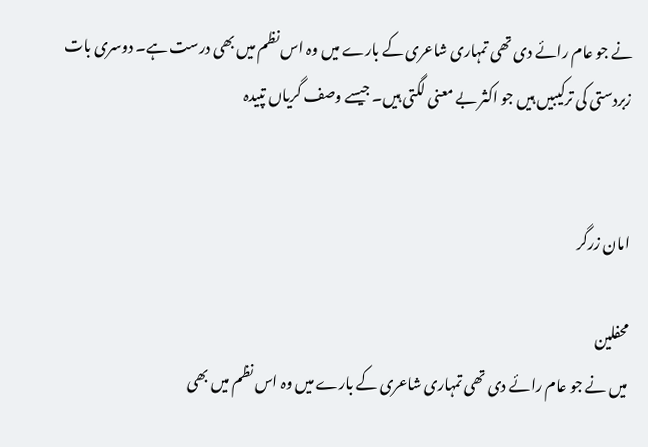نے جو عام رائے دی تھی تمہاری شاعری کے بارے میں وہ اس نظم میں بھی درست ہے۔ دوسری بات زبردستی کی ترکیبیں ہیں جو اکثر بے معنی لگتی ہیں۔ جیسے وصف گریاں تپیدہ


امان زرگر

محفلین
میں نے جو عام رائے دی تھی تمہاری شاعری کے بارے میں وہ اس نظم میں بھی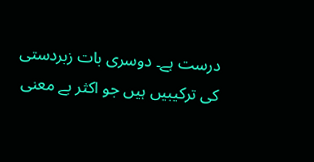درست ہے۔ دوسری بات زبردستی کی ترکیبیں ہیں جو اکثر بے معنی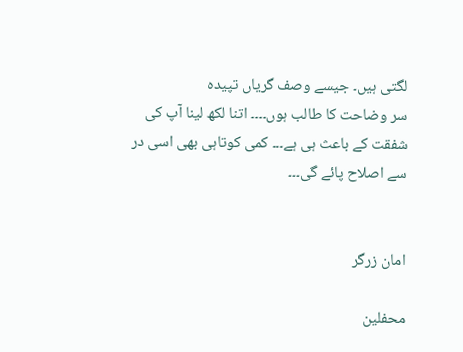لگتی ہیں۔ جیسے وصف گریاں تپیدہ
سر وضاحت کا طالب ہوں۔۔۔۔ اتنا لکھ لینا آپ کی شفقت کے باعث ہی ہے۔۔۔ کمی کوتاہی بھی اسی در سے اصلاح پائے گی۔۔۔


امان زرگر

محفلین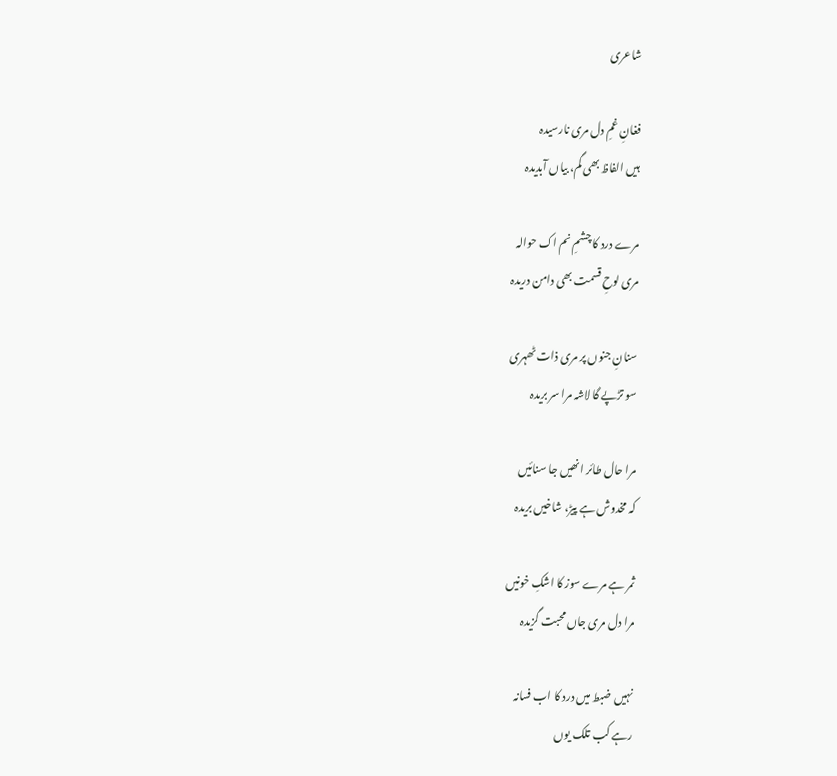شاعری

فغانِ غمِ دل مری نارسیدہ
ہیں الفاظ بھی گم، بیاں آبدیدہ

مرے درد کا چشمِ نم اک حوالہ
مری لوحِ قسمت بھی دامن دریدہ

سنانِ جنوں پر مری ذات ٹھہری
سو تڑپے گا لاشہ مرا سر بریدہ

مرا حال طائر انھیں جا سنائیں
کہ مخدوش ہے پیڑ، شاخیں بریدہ

ثمر ہے مرے سوز کا اشکِ خونیں
مرا دل مری جاں محبت گزیدہ

نہیں ضبط میں درد کا اب فسانہ
رہے کب تلک یوں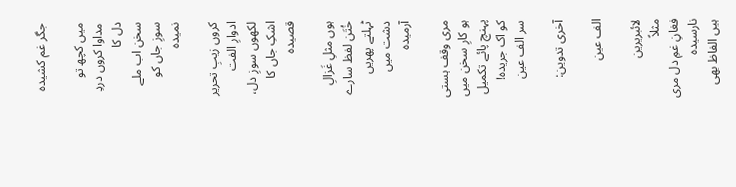جگر غم کشیدہ

میں کچھ تو مداوا کروں دردِ دل کا
سخن اب ملے سوزِ جاں کو نمیدہ

کروں زیبِ تحریر ادوارِ الفت
لکھوں سوزِ دل، اشکِ جاں کا قصیدہ

ہوں مثلِ غَزالِ خُتَن لفظ سارے
ٹہلتے پھریں دشت میں آرمیدہ

مری وقف ہستی ہو کارِ سخن میں
پہنچ پائے تکمیل کو اک جریدہ!
سر الف عین

آخری تدوین:

الف عین

لائبریرین
مثلاً
فغانِ غمِ دل مری نارسیدہ
ہیں الفاظ بھی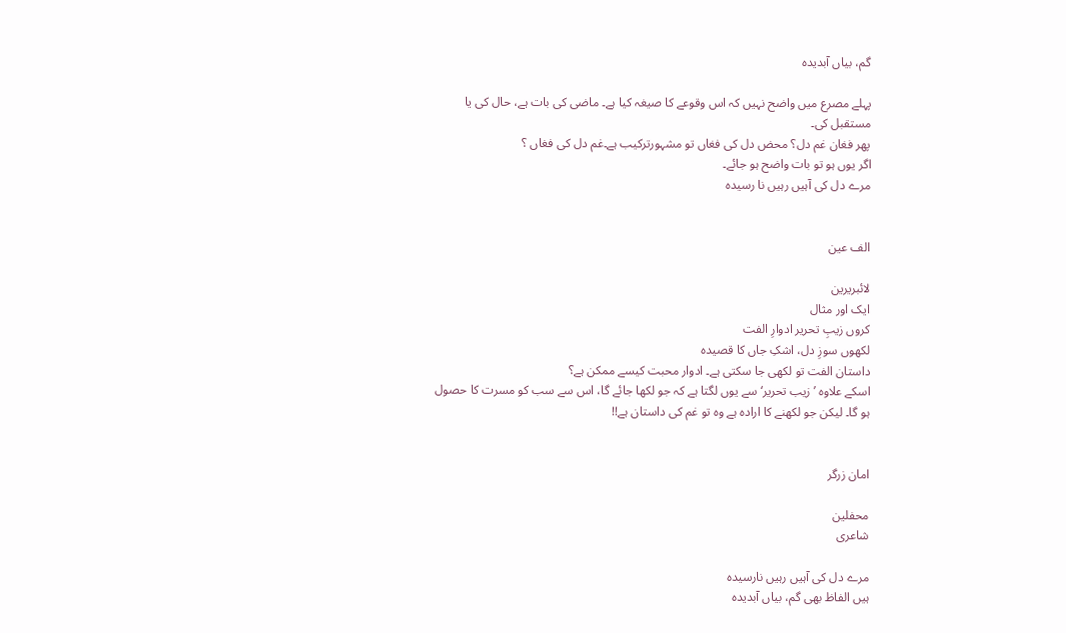گم، بیاں آبدیدہ

پہلے مصرع میں واضح نہیں کہ اس وقوعے کا صیغہ کیا ہے۔ ماضی کی بات ہے، حال کی یا مستقبل کی۔
پھر فغان غم دل؟ محض دل کی فغاں تو مشہورترکیب ہے۔غم دل کی فغاں ؟
اگر یوں ہو تو بات واضح ہو جائے۔
مرے دل کی آہیں رہیں نا رسیدہ


الف عین

لائبریرین
ایک اور مثال
کروں زیبِ تحریر ادوارِ الفت
لکھوں سوزِ دل، اشکِ جاں کا قصیدہ
داستان الفت تو لکھی جا سکتی ہے۔ ادوار محبت کیسے ممکن ہے؟
اسکے علاوہ ’زیب تحریر‘ سے یوں لگتا ہے کہ جو لکھا جائے گا، اس سے سب کو مسرت کا حصول ہو گا۔ لیکن جو لکھنے کا ارادہ ہے وہ تو غم کی داستان ہے!!


امان زرگر

محفلین
شاعری

مرے دل کی آہیں رہیں نارسیدہ
ہیں الفاظ بھی گم، بیاں آبدیدہ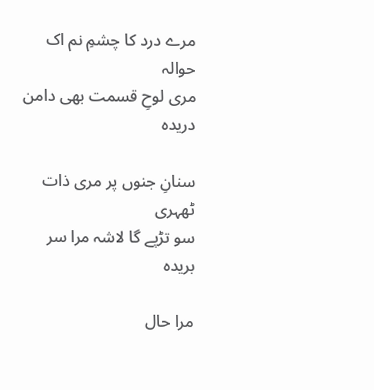مرے درد کا چشمِ نم اک حوالہ
مری لوحِ قسمت بھی دامن دریدہ

سنانِ جنوں پر مری ذات ٹھہری
سو تڑپے گا لاشہ مرا سر بریدہ

مرا حال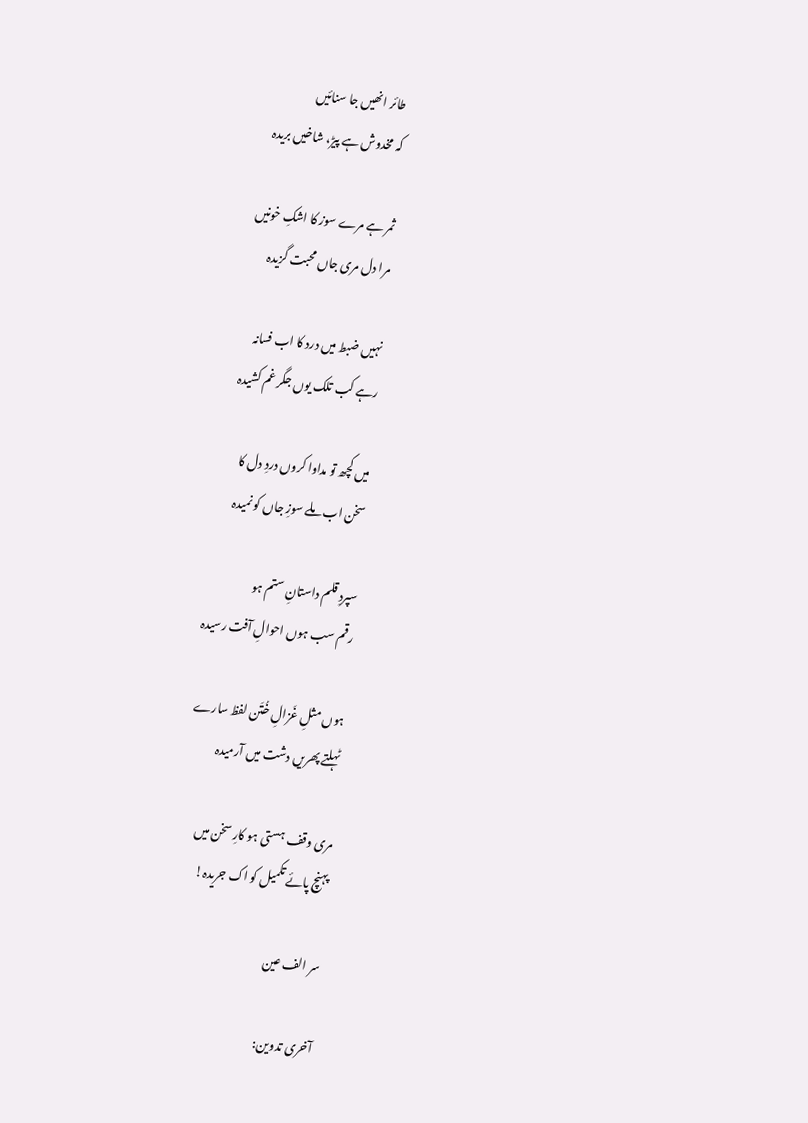طائر انھیں جا سنائیں
کہ مخدوش ہے پیڑ، شاخیں بریدہ

ثمر ہے مرے سوز کا اشکِ خونیں
مرا دل مری جاں محبت گزیدہ

نہیں ضبط میں درد کا اب فسانہ
رہے کب تلک یوں جگر غم کشیدہ

میں کچھ تو مداوا کروں دردِ دل کا
سخن اب ملے سوزِ جاں کو نمیدہ

سپردِ قلم داستانِ ستم ہو
رقم سب ہوں احوالِ آفت رسیدہ

ہوں مثلِ غَزالِ خُتَن لفظ سارے
ٹہلتے پھریں دشت میں آرمیدہ

مری وقف ہستی ہو کارِ سخن میں
پہنچ پائے تکمیل کو اک جریدہ!

سر الف عین

آخری تدوین: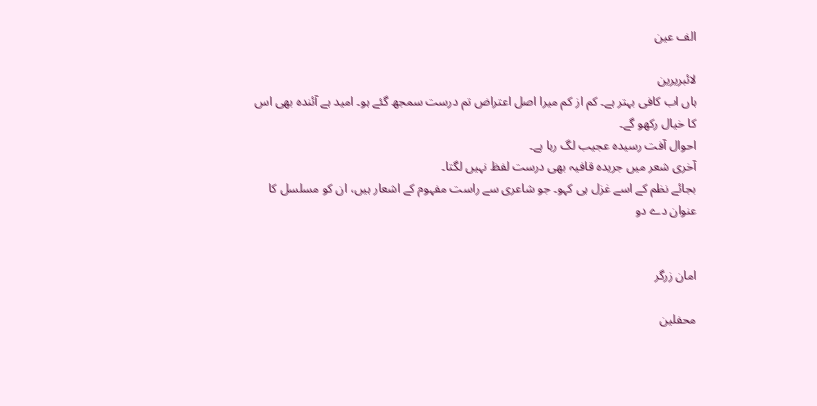الف عین

لائبریرین
ہاں اب کافی بہتر ہے۔ کم از کم میرا اصل اعتراض تم درست سمجھ گئے ہو۔ امید ہے آئندہ بھی اس کا خیال رکھو گے۔
احوال آفت رسیدہ عجیب لگ رہا ہے۔
آخری شعر میں جریدہ قافیہ بھی درست لفظ نہیں لگتا۔
بجائے نظم کے اسے غزل ہی کہو۔ جو شاعری سے راست مفہوم کے اشعار ہیں، ان کو مسلسل کا عنوان دے دو


امان زرگر

محفلین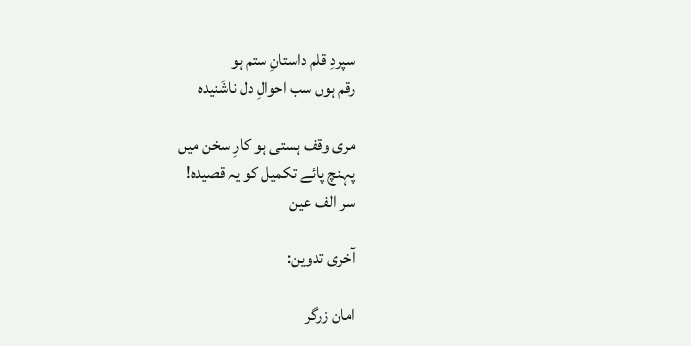سپردِ قلم داستانِ ستم ہو
رقم ہوں سب احوالِ دل ناشَنیدہ

مری وقف ہستی ہو کارِ سخن میں
پہنچ پائے تکمیل کو یہ قصیدہ!
سر الف عین

آخری تدوین:

امان زرگر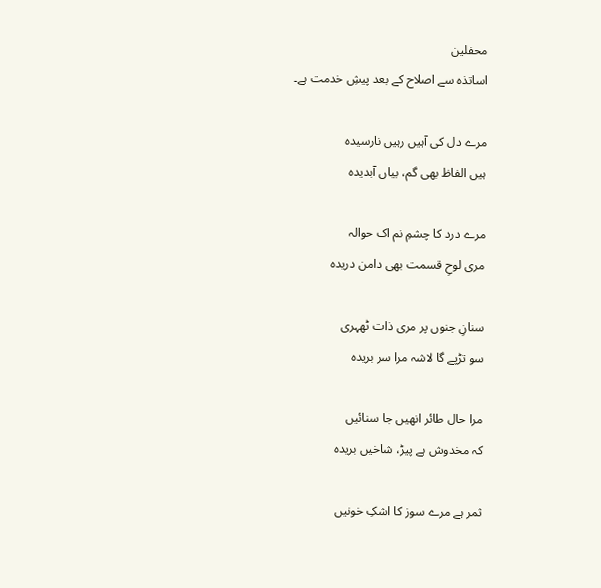محفلین
اساتذہ سے اصلاح کے بعد پیشِ خدمت ہے۔

مرے دل کی آہیں رہیں نارسیدہ
ہیں الفاظ بھی گم، بیاں آبدیدہ

مرے درد کا چشمِ نم اک حوالہ
مری لوحِ قسمت بھی دامن دریدہ

سنانِ جنوں پر مری ذات ٹھہری
سو تڑپے گا لاشہ مرا سر بریدہ

مرا حال طائر انھیں جا سنائیں
کہ مخدوش ہے پیڑ، شاخیں بریدہ

ثمر ہے مرے سوز کا اشکِ خونیں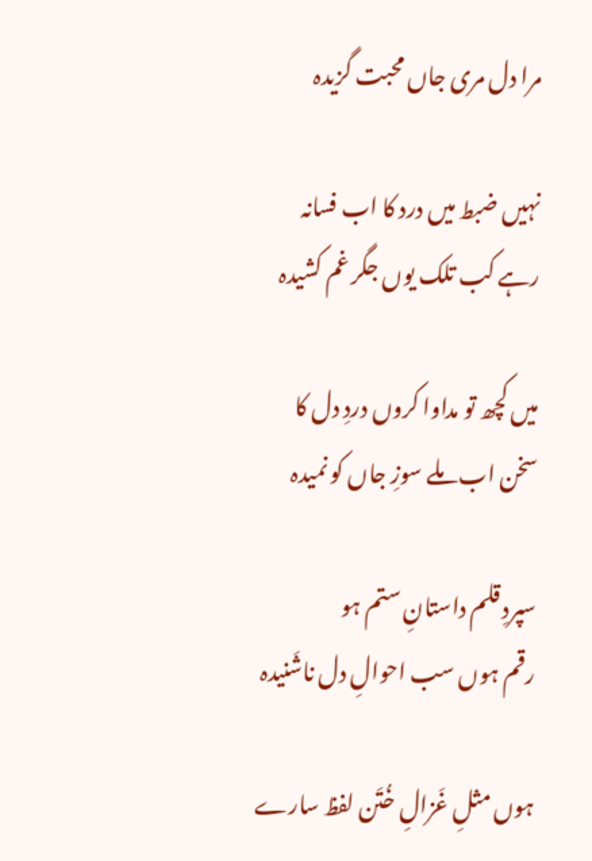مرا دل مری جاں محبت گزیدہ

نہیں ضبط میں درد کا اب فسانہ
رہے کب تلک یوں جگر غم کشیدہ

میں کچھ تو مداوا کروں دردِ دل کا
سخن اب ملے سوزِ جاں کو نمیدہ

سپردِ قلم داستانِ ستم ہو
رقم ہوں سب احوالِ دل ناشَنیدہ

ہوں مثلِ غَزالِ خُتَن لفظ سارے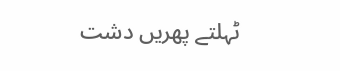ٹہلتے پھریں دشت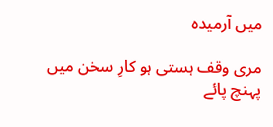میں آرمیدہ

مری وقف ہستی ہو کارِ سخن میں
پہنچ پائے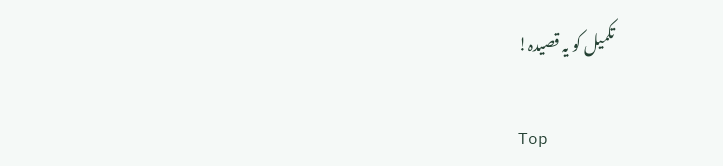تکمیل کو یہ قصیدہ!

Top